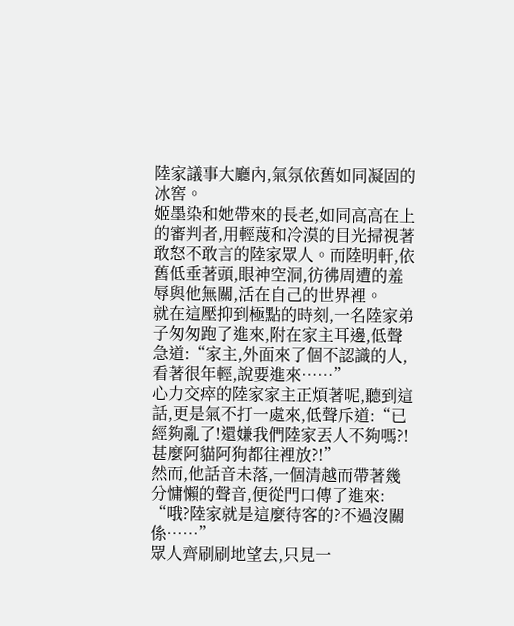陸家議事大廳內,氣氛依舊如同凝固的冰窖。
姬墨染和她帶來的長老,如同高高在上的審判者,用輕蔑和冷漠的目光掃視著敢怒不敢言的陸家眾人。而陸明軒,依舊低垂著頭,眼神空洞,彷彿周遭的羞辱與他無關,活在自己的世界裡。
就在這壓抑到極點的時刻,一名陸家弟子匆匆跑了進來,附在家主耳邊,低聲急道:“家主,外面來了個不認識的人,看著很年輕,說要進來……”
心力交瘁的陸家家主正煩著呢,聽到這話,更是氣不打一處來,低聲斥道:“已經夠亂了!還嫌我們陸家丟人不夠嗎?!甚麼阿貓阿狗都往裡放?!”
然而,他話音未落,一個清越而帶著幾分慵懶的聲音,便從門口傳了進來:
“哦?陸家就是這麼待客的?不過沒關係……”
眾人齊刷刷地望去,只見一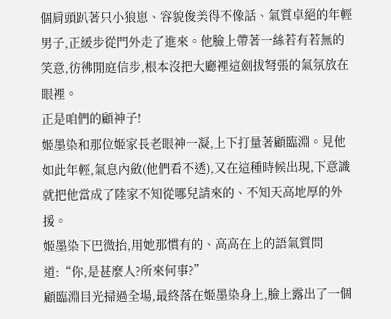個肩頭趴著只小狼崽、容貌俊美得不像話、氣質卓絕的年輕男子,正緩步從門外走了進來。他臉上帶著一絲若有若無的笑意,彷彿閒庭信步,根本沒把大廳裡這劍拔弩張的氣氛放在眼裡。
正是咱們的顧神子!
姬墨染和那位姬家長老眼神一凝,上下打量著顧臨淵。見他如此年輕,氣息內斂(他們看不透),又在這種時候出現,下意識就把他當成了陸家不知從哪兒請來的、不知天高地厚的外援。
姬墨染下巴微抬,用她那慣有的、高高在上的語氣質問道:“你,是甚麼人?所來何事?”
顧臨淵目光掃過全場,最終落在姬墨染身上,臉上露出了一個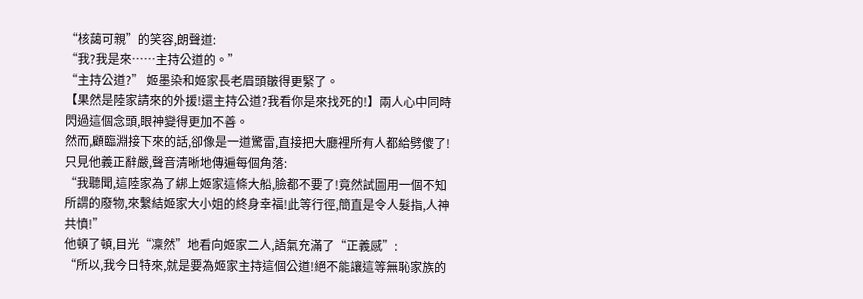“核藹可親”的笑容,朗聲道:
“我?我是來……主持公道的。”
“主持公道?” 姬墨染和姬家長老眉頭皺得更緊了。
【果然是陸家請來的外援!還主持公道?我看你是來找死的!】兩人心中同時閃過這個念頭,眼神變得更加不善。
然而,顧臨淵接下來的話,卻像是一道驚雷,直接把大廳裡所有人都給劈傻了!
只見他義正辭嚴,聲音清晰地傳遍每個角落:
“我聽聞,這陸家為了綁上姬家這條大船,臉都不要了!竟然試圖用一個不知所謂的廢物,來繫結姬家大小姐的終身幸福!此等行徑,簡直是令人髮指,人神共憤!”
他頓了頓,目光“凜然”地看向姬家二人,語氣充滿了“正義感”:
“所以,我今日特來,就是要為姬家主持這個公道!絕不能讓這等無恥家族的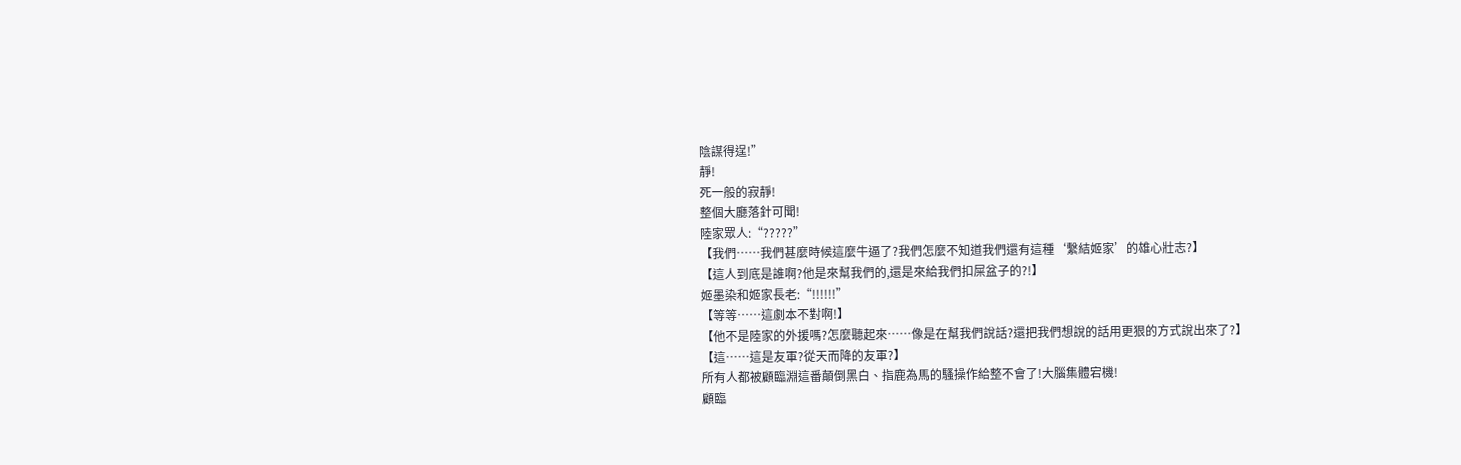陰謀得逞!”
靜!
死一般的寂靜!
整個大廳落針可聞!
陸家眾人:“?????”
【我們……我們甚麼時候這麼牛逼了?我們怎麼不知道我們還有這種‘繫結姬家’的雄心壯志?】
【這人到底是誰啊?他是來幫我們的,還是來給我們扣屎盆子的?!】
姬墨染和姬家長老:“!!!!!!”
【等等……這劇本不對啊!】
【他不是陸家的外援嗎?怎麼聽起來……像是在幫我們說話?還把我們想說的話用更狠的方式說出來了?】
【這……這是友軍?從天而降的友軍?】
所有人都被顧臨淵這番顛倒黑白、指鹿為馬的騷操作給整不會了!大腦集體宕機!
顧臨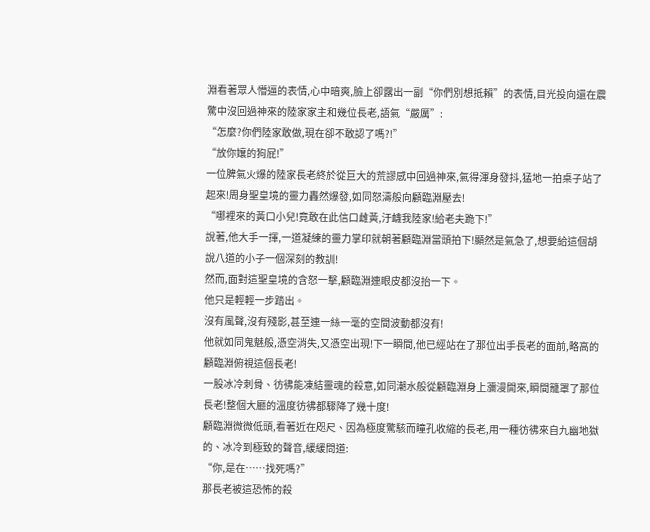淵看著眾人懵逼的表情,心中暗爽,臉上卻露出一副“你們別想抵賴”的表情,目光投向還在震驚中沒回過神來的陸家家主和幾位長老,語氣“嚴厲”:
“怎麼?你們陸家敢做,現在卻不敢認了嗎?!”
“放你孃的狗屁!”
一位脾氣火爆的陸家長老終於從巨大的荒謬感中回過神來,氣得渾身發抖,猛地一拍桌子站了起來!周身聖皇境的靈力轟然爆發,如同怒濤般向顧臨淵壓去!
“哪裡來的黃口小兒!竟敢在此信口雌黃,汙衊我陸家!給老夫跪下!”
說著,他大手一揮,一道凝練的靈力掌印就朝著顧臨淵當頭拍下!顯然是氣急了,想要給這個胡說八道的小子一個深刻的教訓!
然而,面對這聖皇境的含怒一擊,顧臨淵連眼皮都沒抬一下。
他只是輕輕一步踏出。
沒有風聲,沒有殘影,甚至連一絲一毫的空間波動都沒有!
他就如同鬼魅般,憑空消失,又憑空出現!下一瞬間,他已經站在了那位出手長老的面前,略高的顧臨淵俯視這個長老!
一股冰冷刺骨、彷彿能凍結靈魂的殺意,如同潮水般從顧臨淵身上瀰漫開來,瞬間籠罩了那位長老!整個大廳的溫度彷彿都驟降了幾十度!
顧臨淵微微低頭,看著近在咫尺、因為極度驚駭而瞳孔收縮的長老,用一種彷彿來自九幽地獄的、冰冷到極致的聲音,緩緩問道:
“你,是在……找死嗎?”
那長老被這恐怖的殺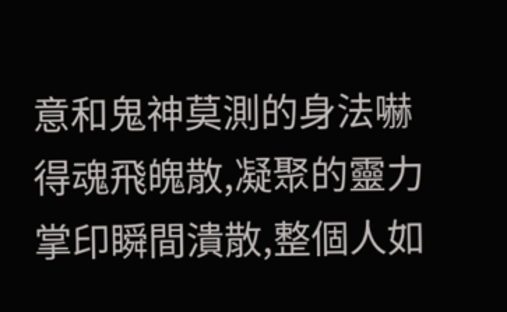意和鬼神莫測的身法嚇得魂飛魄散,凝聚的靈力掌印瞬間潰散,整個人如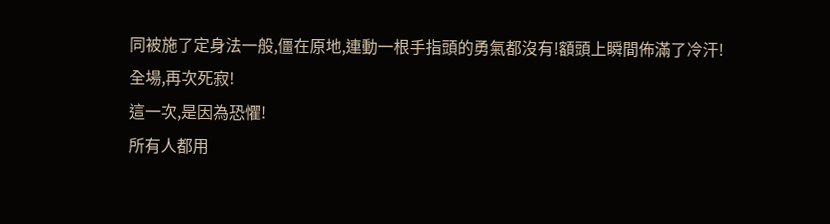同被施了定身法一般,僵在原地,連動一根手指頭的勇氣都沒有!額頭上瞬間佈滿了冷汗!
全場,再次死寂!
這一次,是因為恐懼!
所有人都用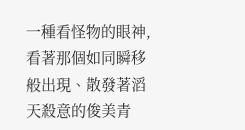一種看怪物的眼神,看著那個如同瞬移般出現、散發著滔天殺意的俊美青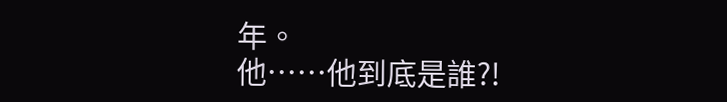年。
他……他到底是誰?!